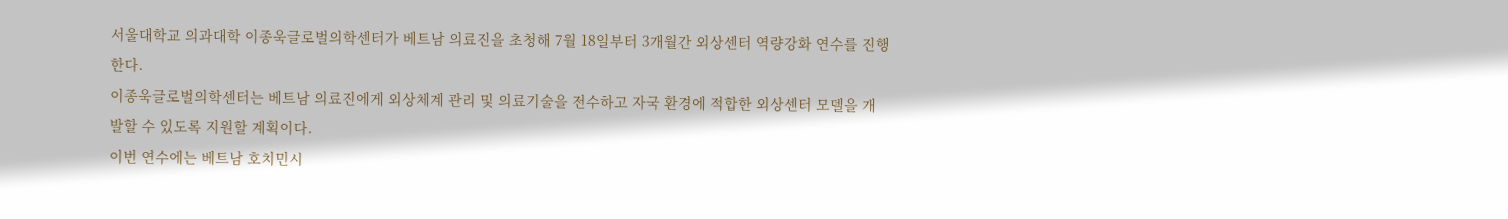서울대학교 의과대학 이종욱글로벌의학센터가 베트남 의료진을 초청해 7월 18일부터 3개월간 외상센터 역량강화 연수를 진행한다.
이종욱글로벌의학센터는 베트남 의료진에게 외상체계 관리 및 의료기술을 전수하고 자국 환경에 적합한 외상센터 모델을 개발할 수 있도록 지원할 계획이다.
이번 연수에는 베트남 호치민시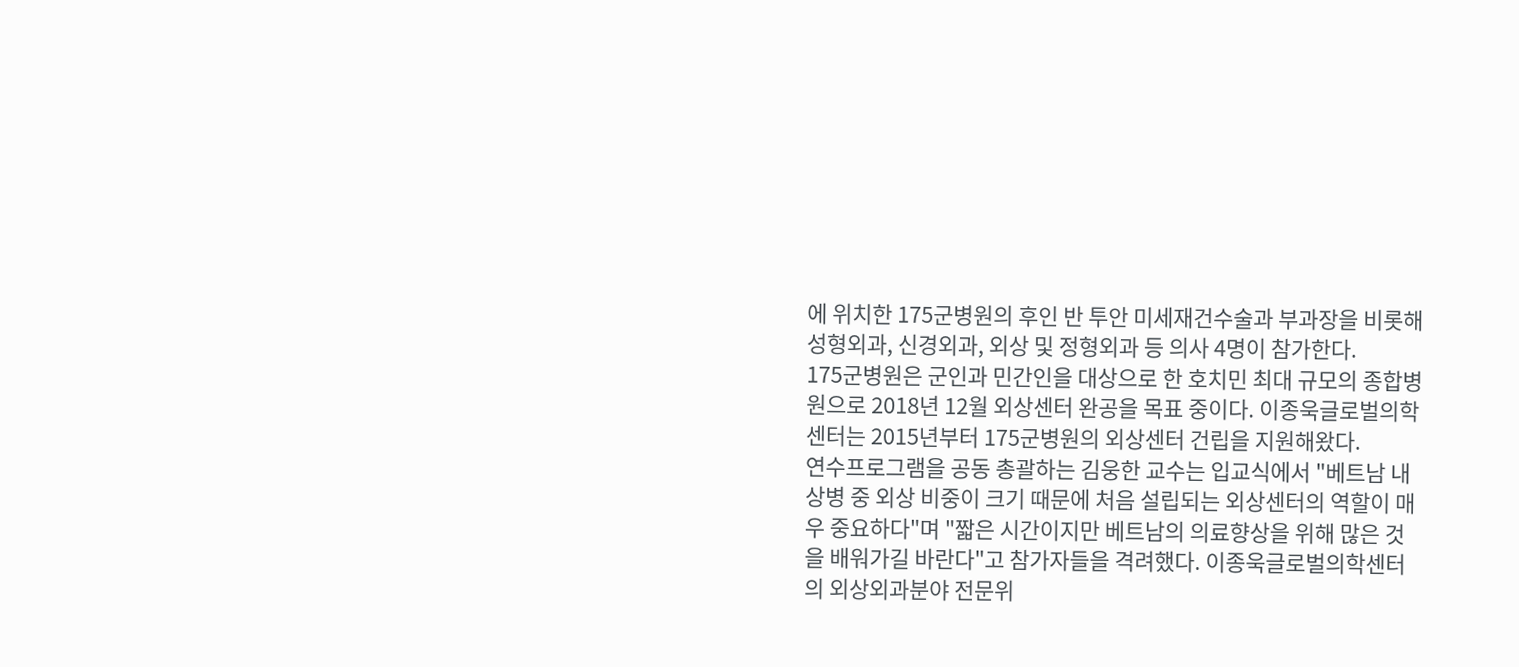에 위치한 175군병원의 후인 반 투안 미세재건수술과 부과장을 비롯해 성형외과, 신경외과, 외상 및 정형외과 등 의사 4명이 참가한다.
175군병원은 군인과 민간인을 대상으로 한 호치민 최대 규모의 종합병원으로 2018년 12월 외상센터 완공을 목표 중이다. 이종욱글로벌의학센터는 2015년부터 175군병원의 외상센터 건립을 지원해왔다.
연수프로그램을 공동 총괄하는 김웅한 교수는 입교식에서 "베트남 내 상병 중 외상 비중이 크기 때문에 처음 설립되는 외상센터의 역할이 매우 중요하다"며 "짧은 시간이지만 베트남의 의료향상을 위해 많은 것을 배워가길 바란다"고 참가자들을 격려했다. 이종욱글로벌의학센터의 외상외과분야 전문위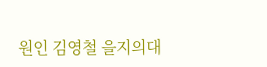원인 김영철 을지의대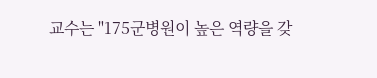교수는 "175군병원이 높은 역량을 갖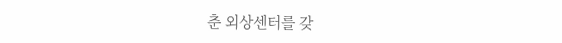춘 외상센터를 갖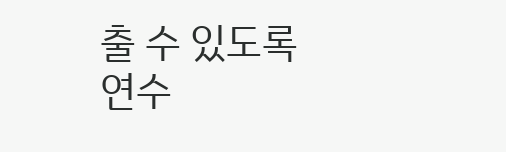출 수 있도록 연수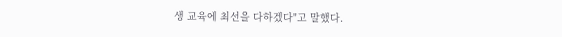생 교육에 최선을 다하겠다"고 말했다.